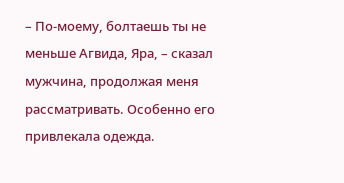– По-моему, болтаешь ты не меньше Агвида, Яра, – сказал мужчина, продолжая меня рассматривать. Особенно его привлекала одежда.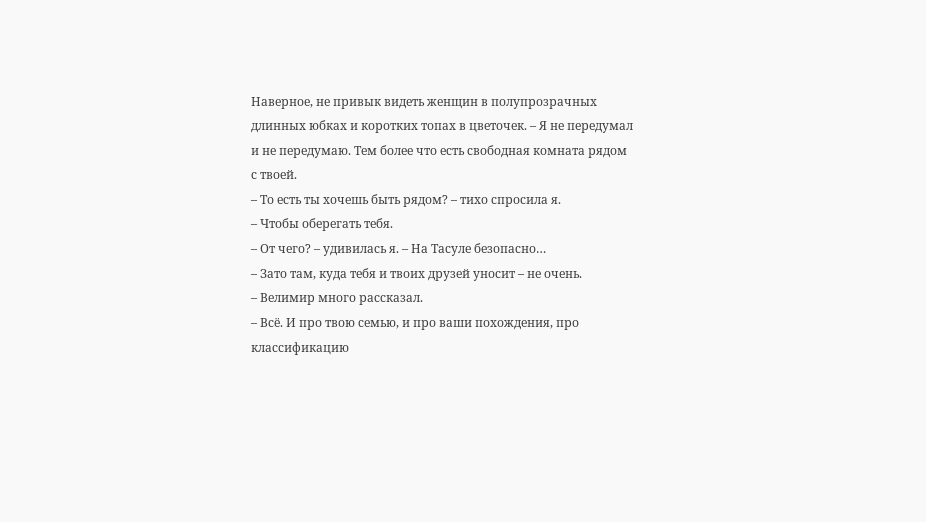Наверное, не привык видеть женщин в полупрозрачных длинных юбках и коротких топах в цветочек. – Я не передумал и не передумаю. Тем более что есть свободная комната рядом с твоей.
– То есть ты хочешь быть рядом? – тихо спросила я.
– Чтобы оберегать тебя.
– От чего? – удивилась я. – На Тасуле безопасно…
– Зато там, куда тебя и твоих друзей уносит – не очень.
– Велимир много рассказал.
– Всё. И про твою семью, и про ваши похождения, про классификацию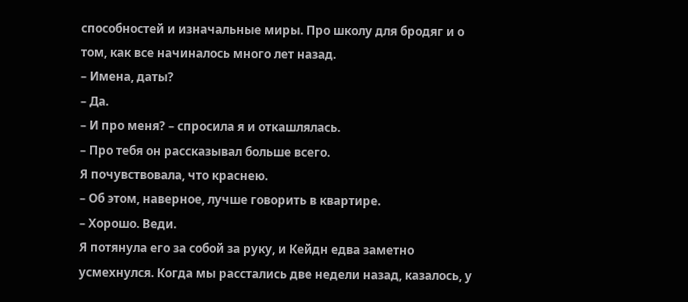способностей и изначальные миры. Про школу для бродяг и о том, как все начиналось много лет назад.
– Имена, даты?
– Да.
– И про меня? – спросила я и откашлялась.
– Про тебя он рассказывал больше всего.
Я почувствовала, что краснею.
– Об этом, наверное, лучше говорить в квартире.
– Хорошо. Веди.
Я потянула его за собой за руку, и Кейдн едва заметно усмехнулся. Когда мы расстались две недели назад, казалось, у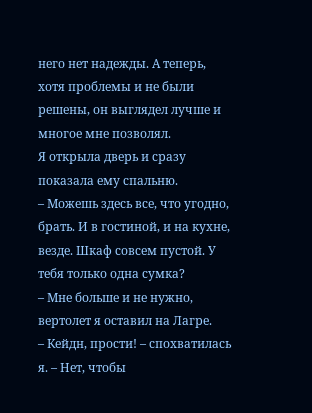него нет надежды. А теперь, хотя проблемы и не были решены, он выглядел лучше и многое мне позволял.
Я открыла дверь и сразу показала ему спальню.
– Можешь здесь все, что угодно, брать. И в гостиной, и на кухне, везде. Шкаф совсем пустой. У тебя только одна сумка?
– Мне больше и не нужно, вертолет я оставил на Лагре.
– Кейдн, прости! – спохватилась я. – Нет, чтобы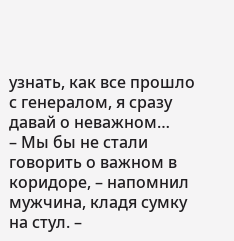узнать, как все прошло с генералом, я сразу давай о неважном…
– Мы бы не стали говорить о важном в коридоре, – напомнил мужчина, кладя сумку на стул. –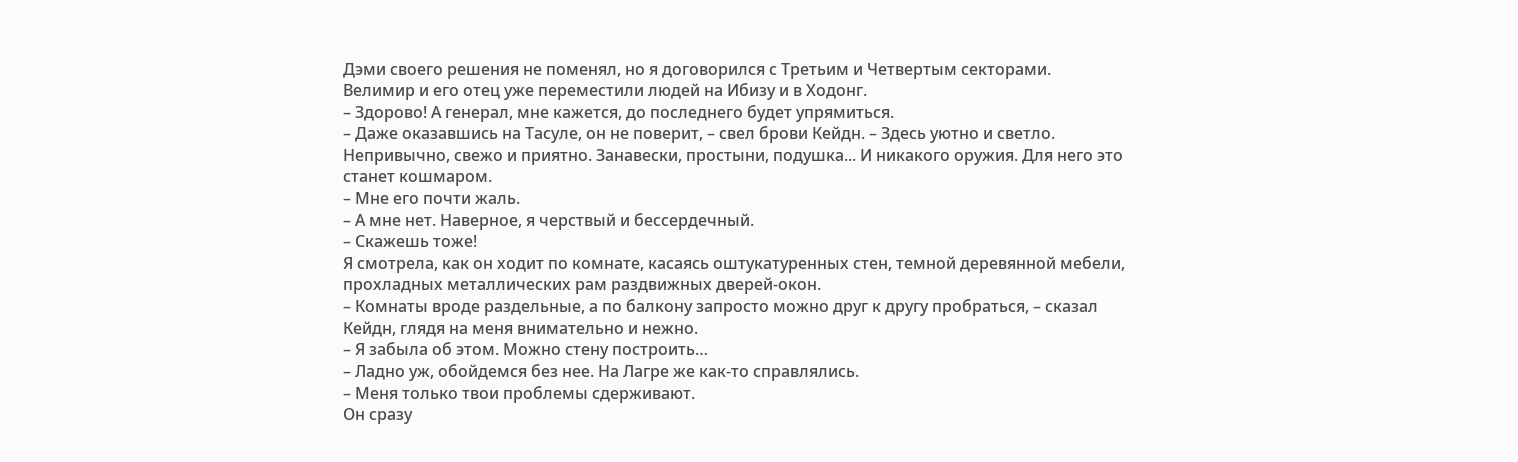Дэми своего решения не поменял, но я договорился с Третьим и Четвертым секторами. Велимир и его отец уже переместили людей на Ибизу и в Ходонг.
– Здорово! А генерал, мне кажется, до последнего будет упрямиться.
– Даже оказавшись на Тасуле, он не поверит, – свел брови Кейдн. – Здесь уютно и светло. Непривычно, свежо и приятно. Занавески, простыни, подушка... И никакого оружия. Для него это станет кошмаром.
– Мне его почти жаль.
– А мне нет. Наверное, я черствый и бессердечный.
– Скажешь тоже!
Я смотрела, как он ходит по комнате, касаясь оштукатуренных стен, темной деревянной мебели, прохладных металлических рам раздвижных дверей-окон.
– Комнаты вроде раздельные, а по балкону запросто можно друг к другу пробраться, – сказал Кейдн, глядя на меня внимательно и нежно.
– Я забыла об этом. Можно стену построить…
– Ладно уж, обойдемся без нее. На Лагре же как-то справлялись.
– Меня только твои проблемы сдерживают.
Он сразу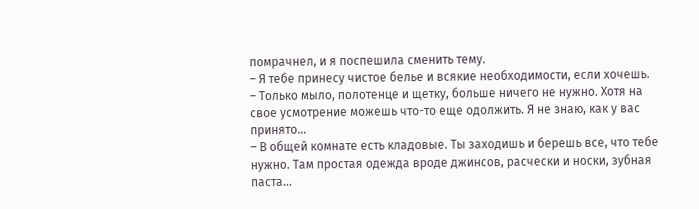помрачнел, и я поспешила сменить тему.
– Я тебе принесу чистое белье и всякие необходимости, если хочешь.
– Только мыло, полотенце и щетку, больше ничего не нужно. Хотя на свое усмотрение можешь что-то еще одолжить. Я не знаю, как у вас принято…
– В общей комнате есть кладовые. Ты заходишь и берешь все, что тебе нужно. Там простая одежда вроде джинсов, расчески и носки, зубная паста…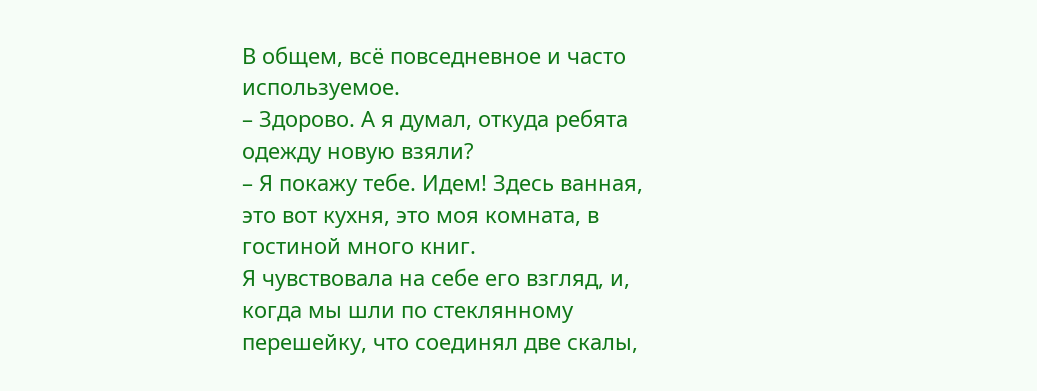В общем, всё повседневное и часто используемое.
– Здорово. А я думал, откуда ребята одежду новую взяли?
– Я покажу тебе. Идем! Здесь ванная, это вот кухня, это моя комната, в гостиной много книг.
Я чувствовала на себе его взгляд, и, когда мы шли по стеклянному перешейку, что соединял две скалы,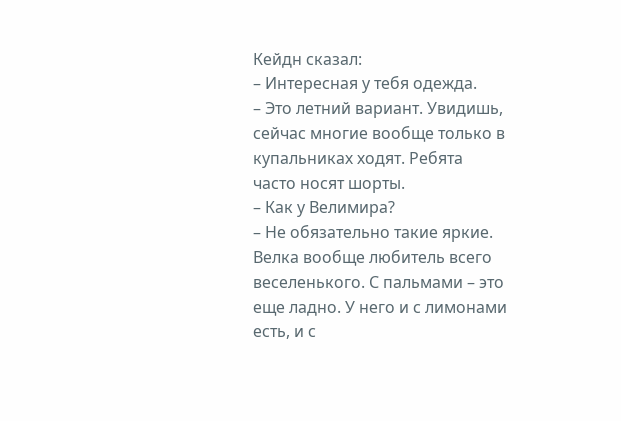Кейдн сказал:
– Интересная у тебя одежда.
– Это летний вариант. Увидишь, сейчас многие вообще только в купальниках ходят. Ребята часто носят шорты.
– Как у Велимира?
– Не обязательно такие яркие. Велка вообще любитель всего веселенького. С пальмами – это еще ладно. У него и с лимонами есть, и с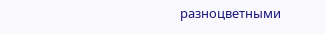разноцветными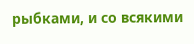рыбками, и со всякими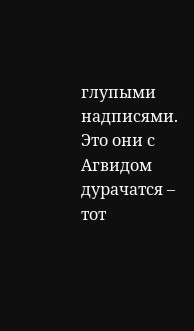глупыми надписями. Это они с Агвидом дурачатся – тот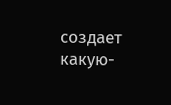создает какую-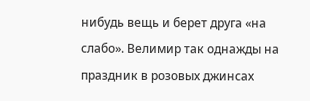нибудь вещь и берет друга «на слабо». Велимир так однажды на праздник в розовых джинсах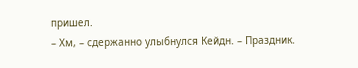пришел.
– Хм, – сдержанно улыбнулся Кейдн. – Праздник.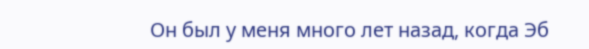Он был у меня много лет назад, когда Эб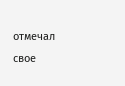отмечал свое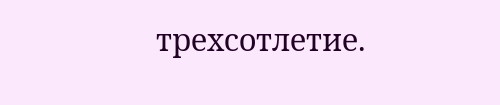трехсотлетие.